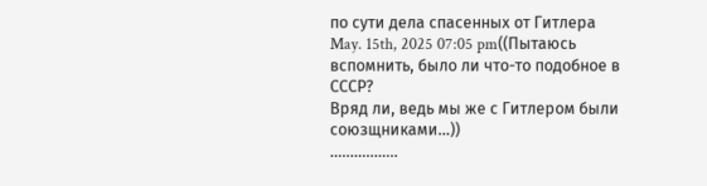по сути дела спасенных от Гитлера
May. 15th, 2025 07:05 pm((Пытаюсь вспомнить, было ли что-то подобное в СССР?
Вряд ли, ведь мы же с Гитлером были союзщниками...))
.................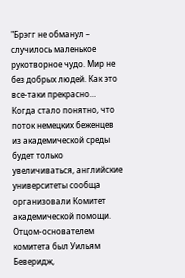"Брэгг не обманул – случилось маленькое рукотворное чудо. Мир не без добрых людей. Как это все-таки прекрасно…
Когда стало понятно, что поток немецких беженцев из академической среды будет только увеличиваться, английские университеты сообща организовали Комитет академической помощи. Отцом-основателем комитета был Уильям Беверидж,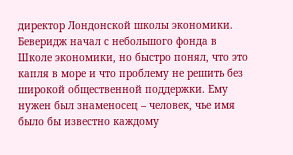директор Лондонской школы экономики. Беверидж начал с небольшого фонда в Школе экономики, но быстро понял, что это капля в море и что проблему не решить без широкой общественной поддержки. Ему нужен был знаменосец – человек, чье имя было бы известно каждому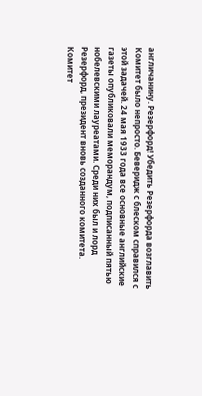англичанину. Резерфорд! Убедить Резерфорда возглавить Комитет было непросто. Беверидж с блеском справился с этой задачей. 24 мая 1933 года все основные английские газеты опубликовали меморандум, подписанный пятью нобелевскими лауреатами. Среди них был и лорд Резерфорд, президент вновь созданного комитета.
Комитет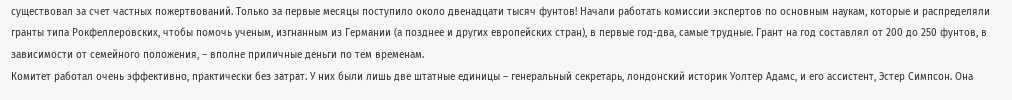существовал за счет частных пожертвований. Только за первые месяцы поступило около двенадцати тысяч фунтов! Начали работать комиссии экспертов по основным наукам, которые и распределяли гранты типа Рокфеллеровских, чтобы помочь ученым, изгнанным из Германии (а позднее и других европейских стран), в первые год-два, самые трудные. Грант на год составлял от 200 до 250 фунтов, в зависимости от семейного положения, – вполне приличные деньги по тем временам.
Комитет работал очень эффективно, практически без затрат. У них были лишь две штатные единицы – генеральный секретарь, лондонский историк Уолтер Адамс, и его ассистент, Эстер Симпсон. Она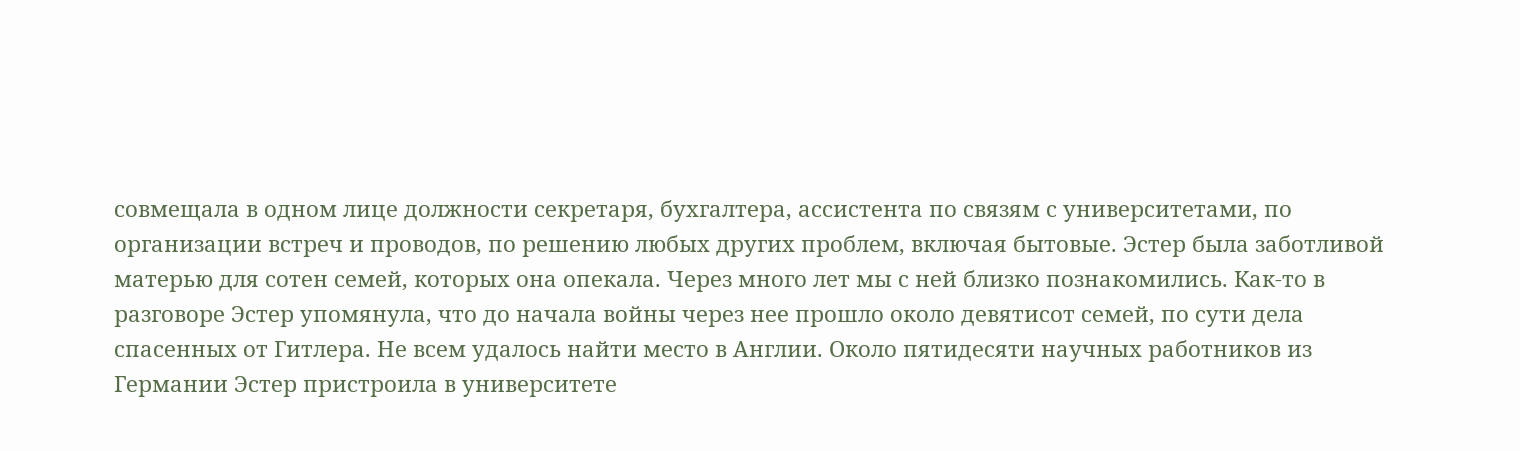совмещала в одном лице должности секретаря, бухгалтера, ассистента по связям с университетами, по организации встреч и проводов, по решению любых других проблем, включая бытовые. Эстер была заботливой матерью для сотен семей, которых она опекала. Через много лет мы с ней близко познакомились. Как-то в разговоре Эстер упомянула, что до начала войны через нее прошло около девятисот семей, по сути дела спасенных от Гитлера. Не всем удалось найти место в Англии. Около пятидесяти научных работников из Германии Эстер пристроила в университете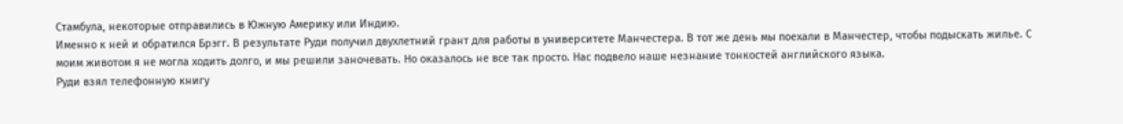Стамбула, некоторые отправились в Южную Америку или Индию.
Именно к ней и обратился Брэгг. В результате Руди получил двухлетний грант для работы в университете Манчестера. В тот же день мы поехали в Манчестер, чтобы подыскать жилье. С моим животом я не могла ходить долго, и мы решили заночевать. Но оказалось не все так просто. Нас подвело наше незнание тонкостей английского языка.
Руди взял телефонную книгу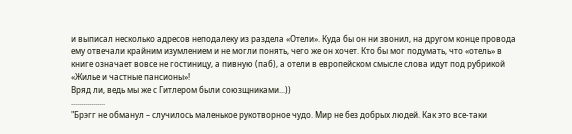и выписал несколько адресов неподалеку из раздела «Отели». Куда бы он ни звонил, на другом конце провода ему отвечали крайним изумлением и не могли понять, чего же он хочет. Кто бы мог подумать, что «отель» в книге означает вовсе не гостиницу, а пивную (паб), а отели в европейском смысле слова идут под рубрикой «Жилье и частные пансионы»!
Вряд ли, ведь мы же с Гитлером были союзщниками...))
.................
"Брэгг не обманул – случилось маленькое рукотворное чудо. Мир не без добрых людей. Как это все-таки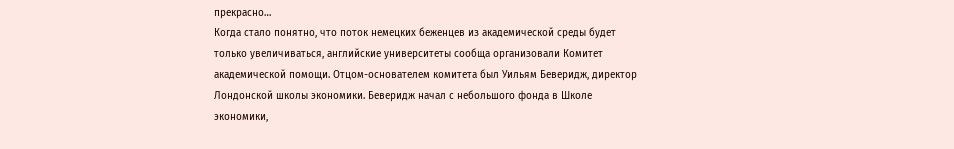прекрасно…
Когда стало понятно, что поток немецких беженцев из академической среды будет только увеличиваться, английские университеты сообща организовали Комитет академической помощи. Отцом-основателем комитета был Уильям Беверидж, директор Лондонской школы экономики. Беверидж начал с небольшого фонда в Школе экономики,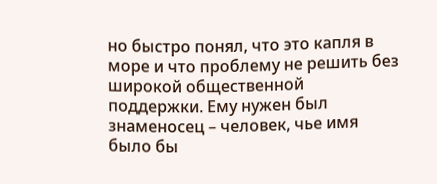но быстро понял, что это капля в море и что проблему не решить без широкой общественной поддержки. Ему нужен был знаменосец – человек, чье имя было бы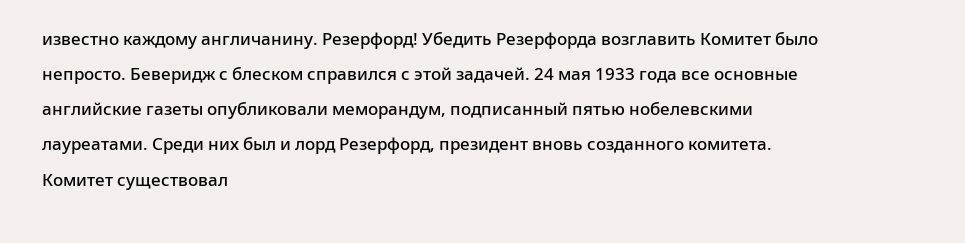известно каждому англичанину. Резерфорд! Убедить Резерфорда возглавить Комитет было непросто. Беверидж с блеском справился с этой задачей. 24 мая 1933 года все основные английские газеты опубликовали меморандум, подписанный пятью нобелевскими лауреатами. Среди них был и лорд Резерфорд, президент вновь созданного комитета.
Комитет существовал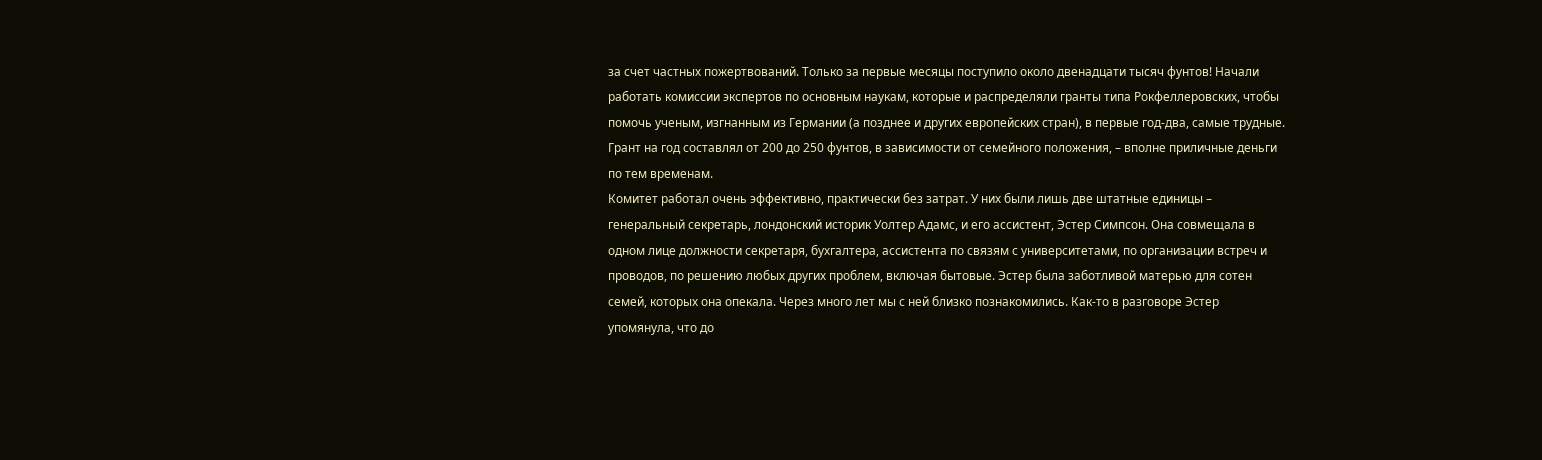за счет частных пожертвований. Только за первые месяцы поступило около двенадцати тысяч фунтов! Начали работать комиссии экспертов по основным наукам, которые и распределяли гранты типа Рокфеллеровских, чтобы помочь ученым, изгнанным из Германии (а позднее и других европейских стран), в первые год-два, самые трудные. Грант на год составлял от 200 до 250 фунтов, в зависимости от семейного положения, – вполне приличные деньги по тем временам.
Комитет работал очень эффективно, практически без затрат. У них были лишь две штатные единицы – генеральный секретарь, лондонский историк Уолтер Адамс, и его ассистент, Эстер Симпсон. Она совмещала в одном лице должности секретаря, бухгалтера, ассистента по связям с университетами, по организации встреч и проводов, по решению любых других проблем, включая бытовые. Эстер была заботливой матерью для сотен семей, которых она опекала. Через много лет мы с ней близко познакомились. Как-то в разговоре Эстер упомянула, что до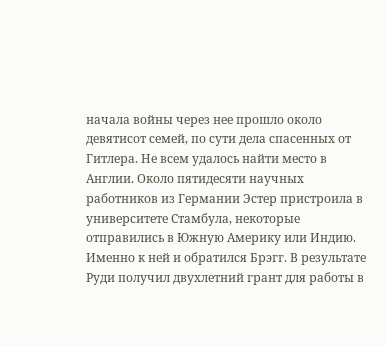начала войны через нее прошло около девятисот семей, по сути дела спасенных от Гитлера. Не всем удалось найти место в Англии. Около пятидесяти научных работников из Германии Эстер пристроила в университете Стамбула, некоторые отправились в Южную Америку или Индию.
Именно к ней и обратился Брэгг. В результате Руди получил двухлетний грант для работы в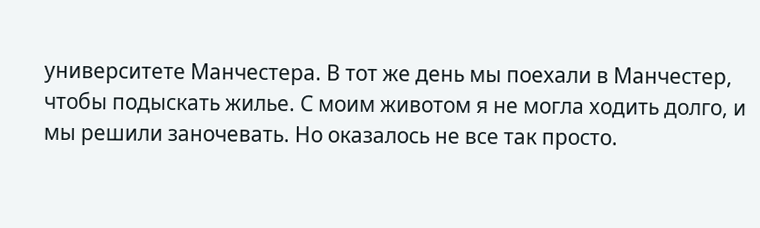университете Манчестера. В тот же день мы поехали в Манчестер, чтобы подыскать жилье. С моим животом я не могла ходить долго, и мы решили заночевать. Но оказалось не все так просто.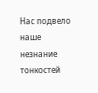Нас подвело наше незнание тонкостей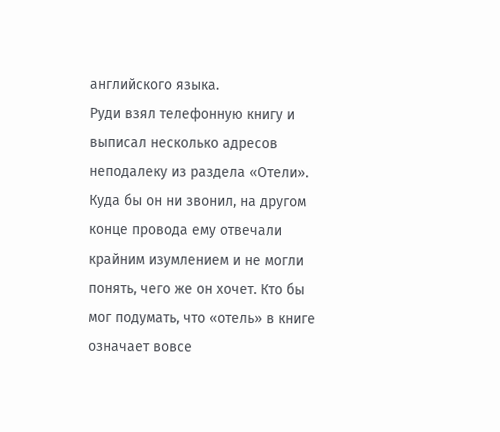английского языка.
Руди взял телефонную книгу и выписал несколько адресов неподалеку из раздела «Отели». Куда бы он ни звонил, на другом конце провода ему отвечали крайним изумлением и не могли понять, чего же он хочет. Кто бы мог подумать, что «отель» в книге означает вовсе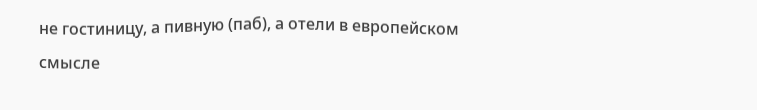не гостиницу, а пивную (паб), а отели в европейском смысле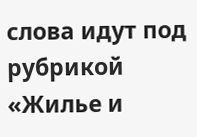слова идут под рубрикой «Жилье и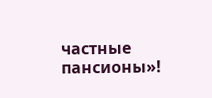частные пансионы»!